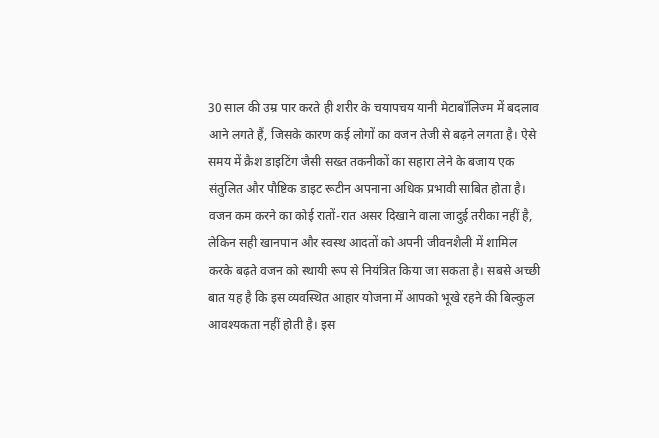30 साल की उम्र पार करते ही शरीर के चयापचय यानी मेटाबॉलिज्म में बदलाव आने लगते हैं, जिसके कारण कई लोगों का वजन तेजी से बढ़ने लगता है। ऐसे समय में क्रैश डाइटिंग जैसी सख्त तकनीकों का सहारा लेने के बजाय एक संतुलित और पौष्टिक डाइट रूटीन अपनाना अधिक प्रभावी साबित होता है। वजन कम करने का कोई रातों-रात असर दिखाने वाला जादुई तरीका नहीं है, लेकिन सही खानपान और स्वस्थ आदतों को अपनी जीवनशैली में शामिल करके बढ़ते वजन को स्थायी रूप से नियंत्रित किया जा सकता है। सबसे अच्छी बात यह है कि इस व्यवस्थित आहार योजना में आपको भूखे रहने की बिल्कुल आवश्यकता नहीं होती है। इस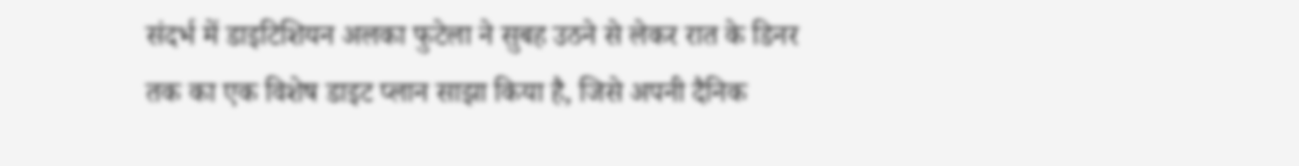संदर्भ में डाइटिशियन अलका फुटेला ने सुबह उठने से लेकर रात के डिनर तक का एक विशेष डाइट प्लान साझा किया है, जिसे अपनी दैनिक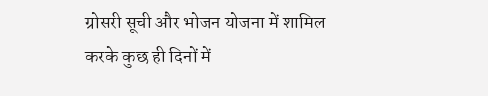ग्रोसरी सूची और भोजन योजना में शामिल करके कुछ ही दिनों में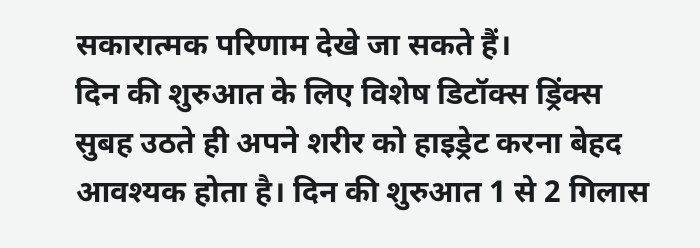सकारात्मक परिणाम देखे जा सकते हैं।
दिन की शुरुआत के लिए विशेष डिटॉक्स ड्रिंक्स
सुबह उठते ही अपने शरीर को हाइड्रेट करना बेहद आवश्यक होता है। दिन की शुरुआत 1 से 2 गिलास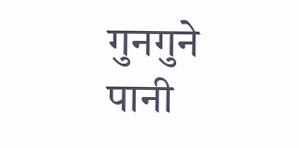गुनगुने पानी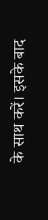के साथ करें। इसके बाद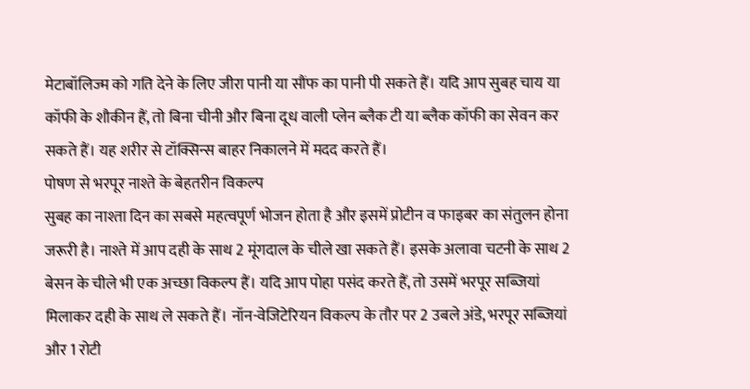मेटाबॉलिज्म को गति देने के लिए जीरा पानी या सौंफ का पानी पी सकते हैं। यदि आप सुबह चाय या कॉफी के शौकीन हैं, तो बिना चीनी और बिना दूध वाली प्लेन ब्लैक टी या ब्लैक कॉफी का सेवन कर सकते हैं। यह शरीर से टॉक्सिन्स बाहर निकालने में मदद करते हैं।
पोषण से भरपूर नाश्ते के बेहतरीन विकल्प
सुबह का नाश्ता दिन का सबसे महत्वपूर्ण भोजन होता है और इसमें प्रोटीन व फाइबर का संतुलन होना जरूरी है। नाश्ते में आप दही के साथ 2 मूंगदाल के चीले खा सकते हैं। इसके अलावा चटनी के साथ 2 बेसन के चीले भी एक अच्छा विकल्प हैं। यदि आप पोहा पसंद करते हैं, तो उसमें भरपूर सब्जियां मिलाकर दही के साथ ले सकते हैं। नॉन-वेजिटेरियन विकल्प के तौर पर 2 उबले अंडे, भरपूर सब्जियां और 1 रोटी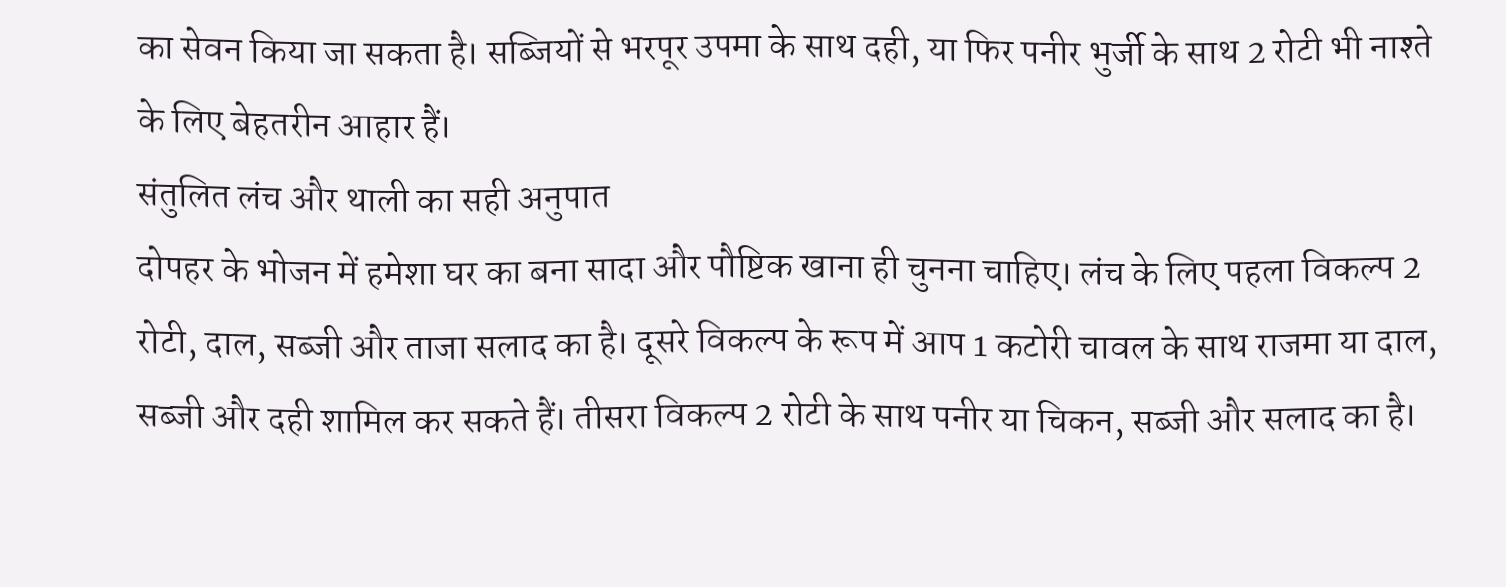का सेवन किया जा सकता है। सब्जियों से भरपूर उपमा के साथ दही, या फिर पनीर भुर्जी के साथ 2 रोटी भी नाश्ते के लिए बेहतरीन आहार हैं।
संतुलित लंच और थाली का सही अनुपात
दोपहर के भोजन में हमेशा घर का बना सादा और पौष्टिक खाना ही चुनना चाहिए। लंच के लिए पहला विकल्प 2 रोटी, दाल, सब्जी और ताजा सलाद का है। दूसरे विकल्प के रूप में आप 1 कटोरी चावल के साथ राजमा या दाल, सब्जी और दही शामिल कर सकते हैं। तीसरा विकल्प 2 रोटी के साथ पनीर या चिकन, सब्जी और सलाद का है।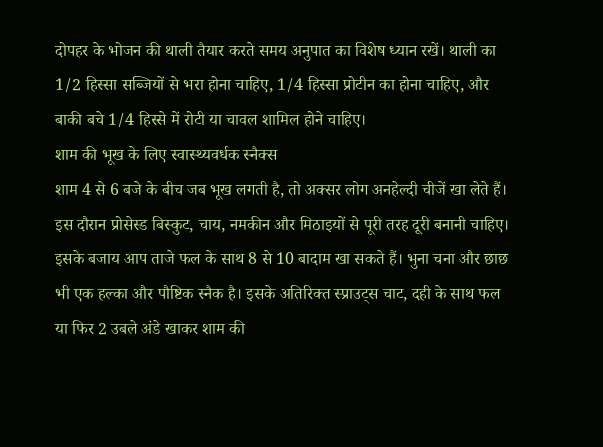दोपहर के भोजन की थाली तैयार करते समय अनुपात का विशेष ध्यान रखें। थाली का 1/2 हिस्सा सब्जियों से भरा होना चाहिए, 1/4 हिस्सा प्रोटीन का होना चाहिए, और बाकी बचे 1/4 हिस्से में रोटी या चावल शामिल होने चाहिए।
शाम की भूख के लिए स्वास्थ्यवर्धक स्नैक्स
शाम 4 से 6 बजे के बीच जब भूख लगती है, तो अक्सर लोग अनहेल्दी चीजें खा लेते हैं। इस दौरान प्रोसेस्ड बिस्कुट, चाय, नमकीन और मिठाइयों से पूरी तरह दूरी बनानी चाहिए। इसके बजाय आप ताजे फल के साथ 8 से 10 बादाम खा सकते हैं। भुना चना और छाछ भी एक हल्का और पौष्टिक स्नैक है। इसके अतिरिक्त स्प्राउट्स चाट, दही के साथ फल या फिर 2 उबले अंडे खाकर शाम की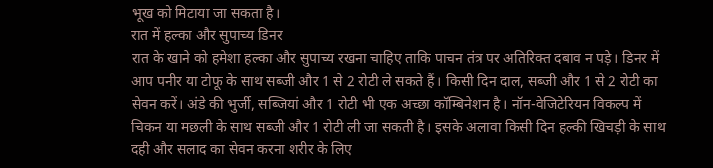भूख को मिटाया जा सकता है।
रात में हल्का और सुपाच्य डिनर
रात के खाने को हमेशा हल्का और सुपाच्य रखना चाहिए ताकि पाचन तंत्र पर अतिरिक्त दबाव न पड़े। डिनर में आप पनीर या टोफू के साथ सब्जी और 1 से 2 रोटी ले सकते हैं। किसी दिन दाल, सब्जी और 1 से 2 रोटी का सेवन करें। अंडे की भुर्जी, सब्जियां और 1 रोटी भी एक अच्छा कॉम्बिनेशन है। नॉन-वेजिटेरियन विकल्प में चिकन या मछली के साथ सब्जी और 1 रोटी ली जा सकती है। इसके अलावा किसी दिन हल्की खिचड़ी के साथ दही और सलाद का सेवन करना शरीर के लिए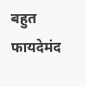बहुत फायदेमंद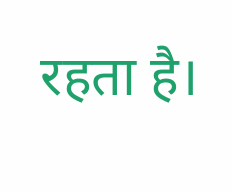रहता है।